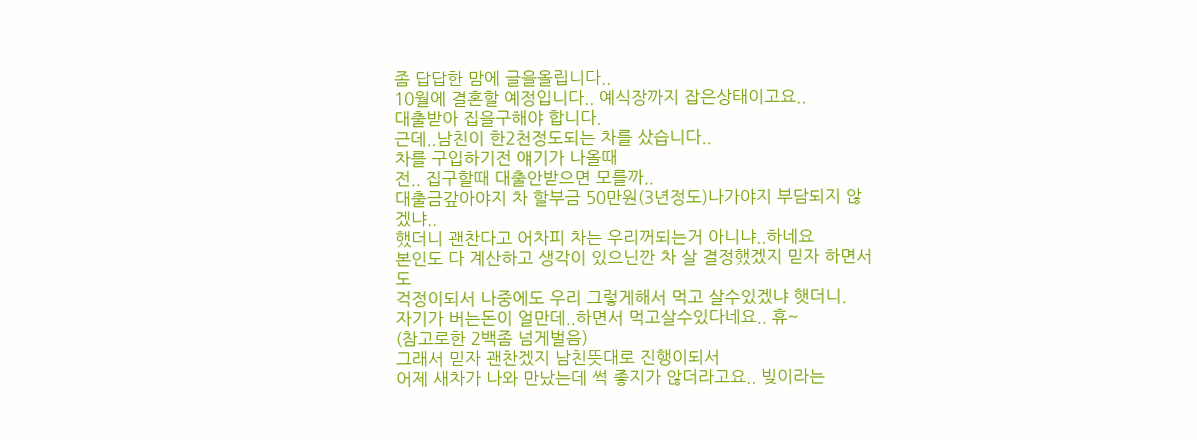좀 답답한 맘에 글을올립니다..
10월에 결혼할 예정입니다.. 예식장까지 잡은상태이고요..
대출받아 집을구해야 합니다.
근데..남친이 한2천정도되는 차를 샀습니다..
차를 구입하기전 얘기가 나올때
전.. 집구할때 대출안받으면 모를까..
대출금갚아야지 차 할부금 50만원(3년정도)나가야지 부담되지 않겠냐..
했더니 괜찬다고 어차피 차는 우리꺼되는거 아니냐..하네요
본인도 다 계산하고 생각이 있으닌깐 차 살 결정했겠지 믿자 하면서도
걱정이되서 나중에도 우리 그렇게해서 먹고 살수있겠냐 햇더니.
자기가 버는돈이 얼만데..하면서 먹고살수있다네요.. 휴~
(참고로한 2백좀 넘게벌음)
그래서 믿자 괜찬겠지 남친뜻대로 진행이되서
어제 새차가 나와 만났는데 썩 좋지가 않더라고요.. 빚이라는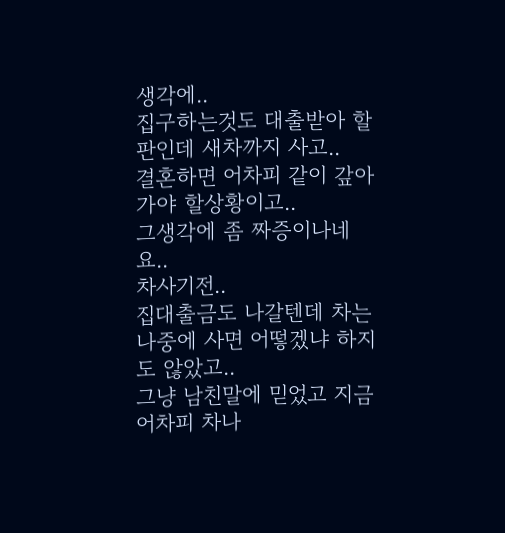생각에..
집구하는것도 대출받아 할판인데 새차까지 사고..
결혼하면 어차피 같이 갚아가야 할상황이고..
그생각에 좀 짜증이나네요..
차사기전..
집대출금도 나갈텐데 차는 나중에 사면 어떻겠냐 하지도 않았고..
그냥 남친말에 믿었고 지금 어차피 차나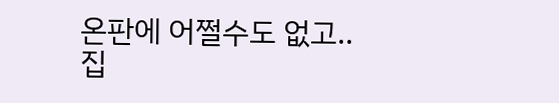온판에 어쩔수도 없고..
집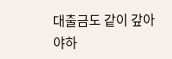대출금도 같이 갚아야하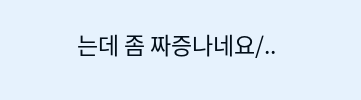는데 좀 짜증나네요/..